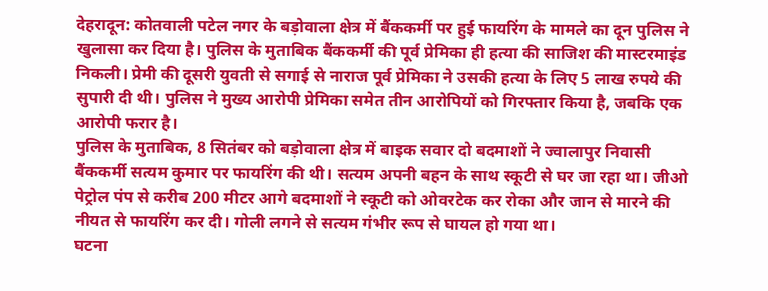देहरादून: कोतवाली पटेल नगर के बड़ोवाला क्षेत्र में बैंककर्मी पर हुई फायरिंग के मामले का दून पुलिस ने खुलासा कर दिया है। पुलिस के मुताबिक बैंककर्मी की पूर्व प्रेमिका ही हत्या की साजिश की मास्टरमाइंड निकली। प्रेमी की दूसरी युवती से सगाई से नाराज पूर्व प्रेमिका ने उसकी हत्या के लिए 5 लाख रुपये की सुपारी दी थी। पुलिस ने मुख्य आरोपी प्रेमिका समेत तीन आरोपियों को गिरफ्तार किया है, जबकि एक आरोपी फरार है।
पुलिस के मुताबिक, 8 सितंबर को बड़ोवाला क्षेत्र में बाइक सवार दो बदमाशों ने ज्वालापुर निवासी बैंककर्मी सत्यम कुमार पर फायरिंग की थी। सत्यम अपनी बहन के साथ स्कूटी से घर जा रहा था। जीओ पेट्रोल पंप से करीब 200 मीटर आगे बदमाशों ने स्कूटी को ओवरटेक कर रोका और जान से मारने की नीयत से फायरिंग कर दी। गोली लगने से सत्यम गंभीर रूप से घायल हो गया था।
घटना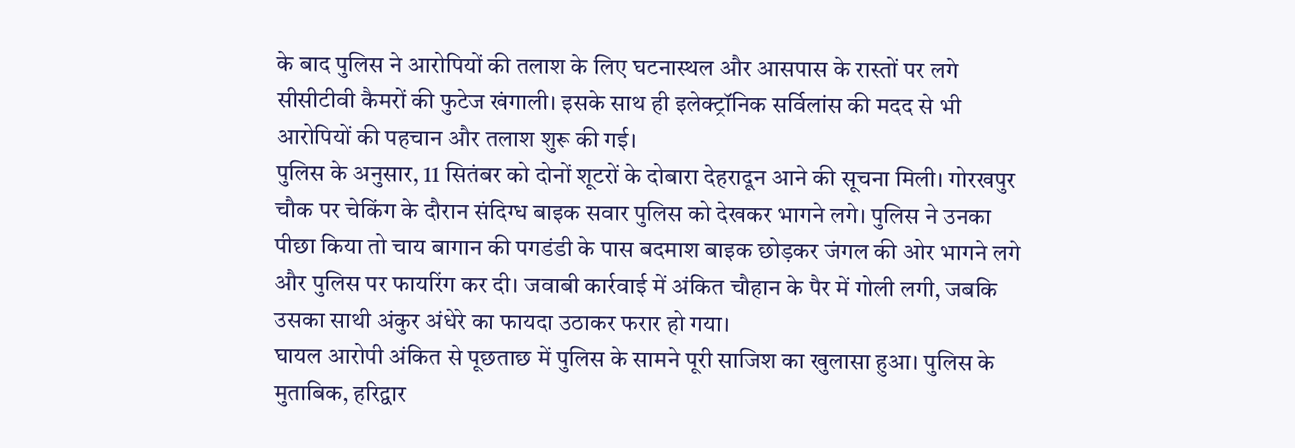के बाद पुलिस ने आरोपियों की तलाश के लिए घटनास्थल और आसपास के रास्तों पर लगे सीसीटीवी कैमरों की फुटेज खंगाली। इसके साथ ही इलेक्ट्रॉनिक सर्विलांस की मदद से भी आरोपियों की पहचान और तलाश शुरू की गई।
पुलिस के अनुसार, 11 सितंबर को दोनों शूटरों के दोबारा देहरादून आने की सूचना मिली। गोरखपुर चौक पर चेकिंग के दौरान संदिग्ध बाइक सवार पुलिस को देखकर भागने लगे। पुलिस ने उनका पीछा किया तो चाय बागान की पगडंडी के पास बदमाश बाइक छोड़कर जंगल की ओर भागने लगे और पुलिस पर फायरिंग कर दी। जवाबी कार्रवाई में अंकित चौहान के पैर में गोली लगी, जबकि उसका साथी अंकुर अंधेरे का फायदा उठाकर फरार हो गया।
घायल आरोपी अंकित से पूछताछ में पुलिस के सामने पूरी साजिश का खुलासा हुआ। पुलिस के मुताबिक, हरिद्वार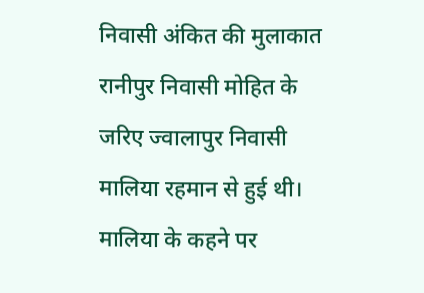निवासी अंकित की मुलाकात रानीपुर निवासी मोहित के जरिए ज्वालापुर निवासी मालिया रहमान से हुई थी। मालिया के कहने पर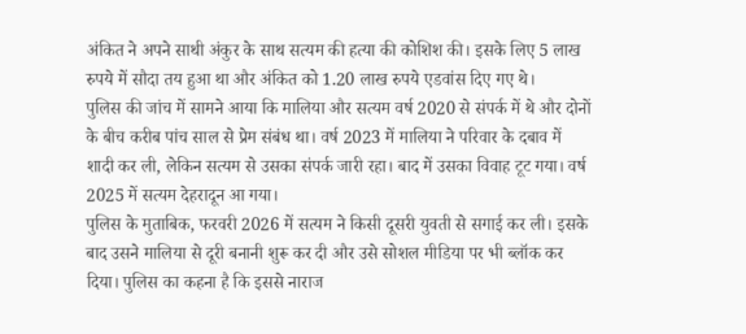अंकित ने अपने साथी अंकुर के साथ सत्यम की हत्या की कोशिश की। इसके लिए 5 लाख रुपये में सौदा तय हुआ था और अंकित को 1.20 लाख रुपये एडवांस दिए गए थे।
पुलिस की जांच में सामने आया कि मालिया और सत्यम वर्ष 2020 से संपर्क में थे और दोनों के बीच करीब पांच साल से प्रेम संबंध था। वर्ष 2023 में मालिया ने परिवार के दबाव में शादी कर ली, लेकिन सत्यम से उसका संपर्क जारी रहा। बाद में उसका विवाह टूट गया। वर्ष 2025 में सत्यम देहरादून आ गया।
पुलिस के मुताबिक, फरवरी 2026 में सत्यम ने किसी दूसरी युवती से सगाई कर ली। इसके बाद उसने मालिया से दूरी बनानी शुरू कर दी और उसे सोशल मीडिया पर भी ब्लॉक कर दिया। पुलिस का कहना है कि इससे नाराज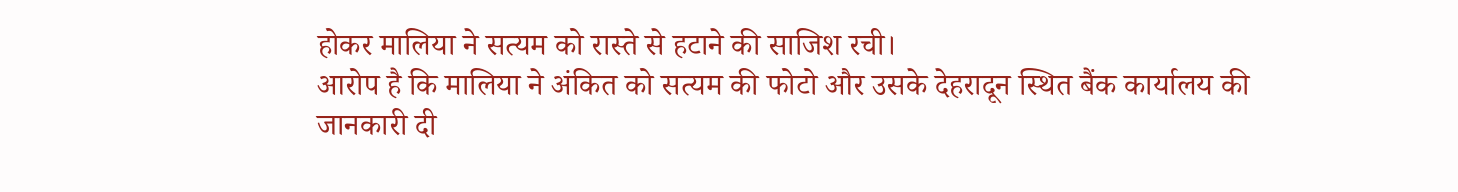होकर मालिया ने सत्यम को रास्ते से हटाने की साजिश रची।
आरोप है कि मालिया ने अंकित को सत्यम की फोटो और उसके देहरादून स्थित बैंक कार्यालय की जानकारी दी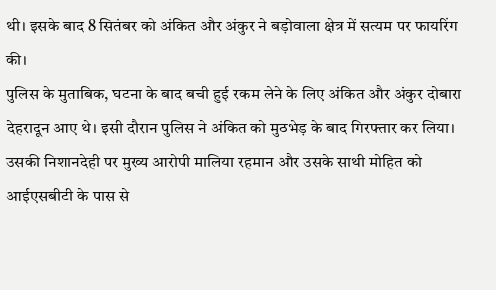थी। इसके बाद 8 सितंबर को अंकित और अंकुर ने बड़ोवाला क्षेत्र में सत्यम पर फायरिंग की।
पुलिस के मुताबिक, घटना के बाद बची हुई रकम लेने के लिए अंकित और अंकुर दोबारा देहरादून आए थे। इसी दौरान पुलिस ने अंकित को मुठभेड़ के बाद गिरफ्तार कर लिया। उसकी निशानदेही पर मुख्य आरोपी मालिया रहमान और उसके साथी मोहित को आईएसबीटी के पास से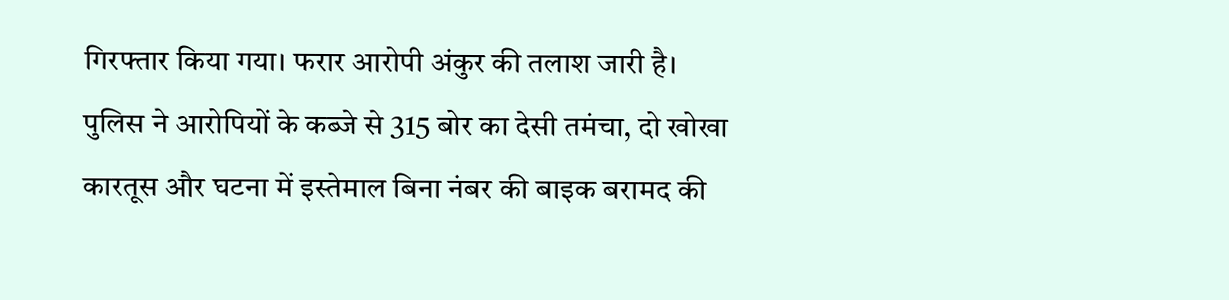गिरफ्तार किया गया। फरार आरोपी अंकुर की तलाश जारी है।
पुलिस ने आरोपियों के कब्जे से 315 बोर का देसी तमंचा, दो खोखा कारतूस और घटना में इस्तेमाल बिना नंबर की बाइक बरामद की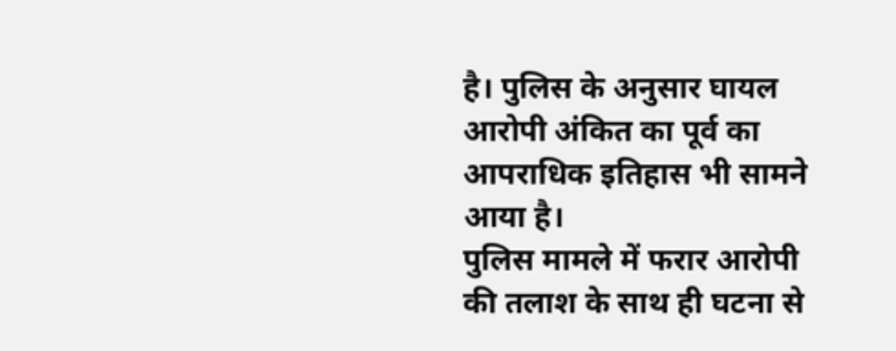है। पुलिस के अनुसार घायल आरोपी अंकित का पूर्व का आपराधिक इतिहास भी सामने आया है।
पुलिस मामले में फरार आरोपी की तलाश के साथ ही घटना से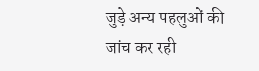जुड़े अन्य पहलुओं की जांच कर रही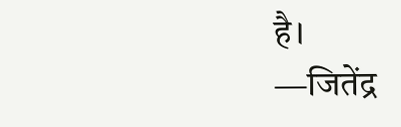है।
—जितेंद्र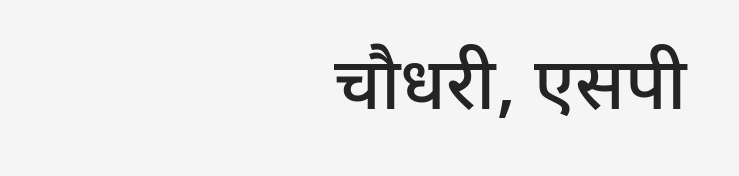चौधरी, एसपी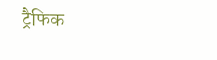ट्रैफिक